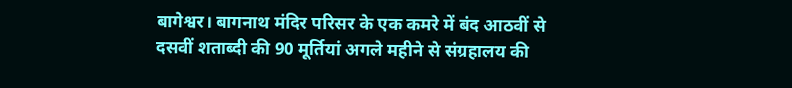बागेश्वर। बागनाथ मंदिर परिसर के एक कमरे में बंद आठवीं से दसवीं शताब्दी की 90 मूर्तियां अगले महीने से संग्रहालय की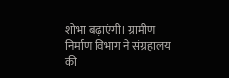शोभा बढ़ाएंगी। ग्रामीण निर्माण विभाग ने संग्रहालय की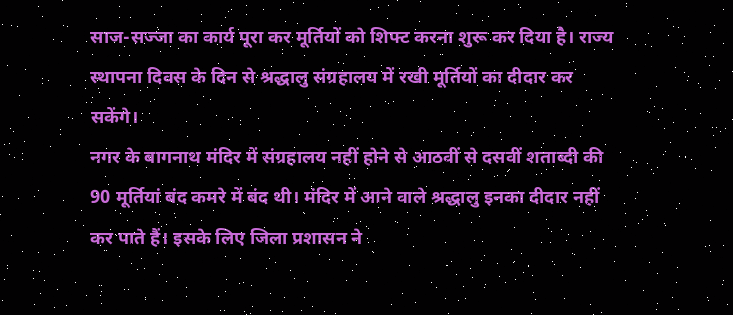साज-सज्जा का कार्य पूरा कर मूर्तियों को शिफ्ट करना शुरू कर दिया है। राज्य स्थापना दिवस के दिन से श्रद्धालु संग्रहालय में रखी मूर्तियों का दीदार कर सकेंगे।
नगर के बागनाथ मंदिर में संग्रहालय नहीं होने से आठवीं से दसवीं शताब्दी की 90 मूर्तियां बंद कमरे में बंद थी। मंदिर में आने वाले श्रद्धालु इनका दीदार नहीं कर पाते हैं। इसके लिए जिला प्रशासन ने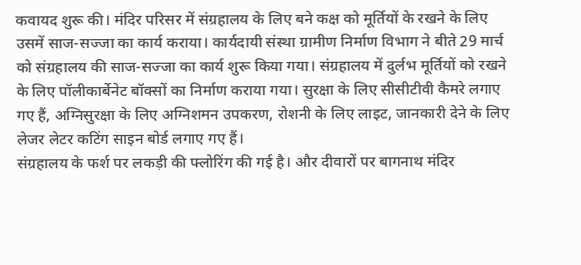कवायद शुरू की। मंदिर परिसर में संग्रहालय के लिए बने कक्ष को मूर्तियों के रखने के लिए उसमें साज-सज्जा का कार्य कराया। कार्यदायी संस्था ग्रामीण निर्माण विभाग ने बीते 29 मार्च को संग्रहालय की साज-सज्जा का कार्य शुरू किया गया। संग्रहालय में दुर्लभ मूर्तियों को रखने के लिए पॉलीकार्बेनेट बॉक्सों का निर्माण कराया गया। सुरक्षा के लिए सीसीटीवी कैमरे लगाए गए हैं, अग्निसुरक्षा के लिए अग्निशमन उपकरण, रोशनी के लिए लाइट, जानकारी देने के लिए लेजर लेटर कटिंग साइन बोर्ड लगाए गए हैं।
संग्रहालय के फर्श पर लकड़ी की फ्लोरिंग की गई है। और दीवारों पर बागनाथ मंदिर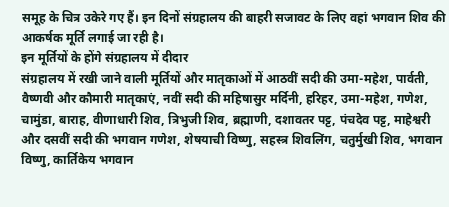समूह के चित्र उकेरे गए हैं। इन दिनों संग्रहालय की बाहरी सजावट के लिए वहां भगवान शिव की आकर्षक मूर्ति लगाई जा रही है।
इन मूर्तियों के होंगे संग्रहालय में दीदार
संग्रहालय में रखी जाने वाली मूर्तियों और मातृकाओं में आठवीं सदी की उमा-महेश, पार्वती, वैष्णवी और कौमारी मातृकाएं, नवीं सदी की महिषासुर मर्दिनी, हरिहर, उमा-महेश, गणेश, चामुंडा, बाराह, वीणाधारी शिव, त्रिभुजी शिव, ब्रह्माणी, दशावतर पट्ट, पंचदेव पट्ट, माहेश्वरी और दसवीं सदी की भगवान गणेश, शेषयाची विष्णु, सहस्त्र शिवलिंग, चतुर्मुखी शिव, भगवान विष्णु, कार्तिकेय भगवान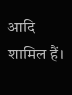आदि शामिल हैं।